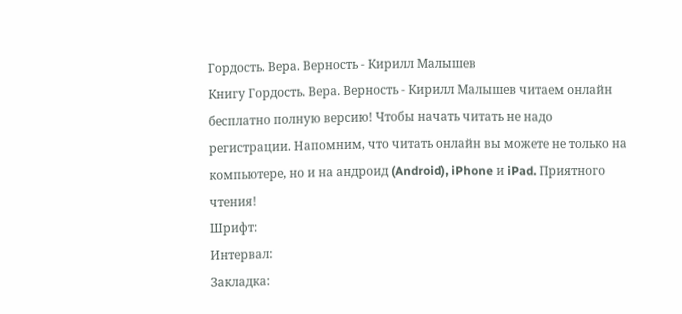Гордость. Вера. Верность - Кирилл Малышев
Книгу Гордость. Вера. Верность - Кирилл Малышев читаем онлайн бесплатно полную версию! Чтобы начать читать не надо регистрации. Напомним, что читать онлайн вы можете не только на компьютере, но и на андроид (Android), iPhone и iPad. Приятного чтения!
Шрифт:
Интервал:
Закладка: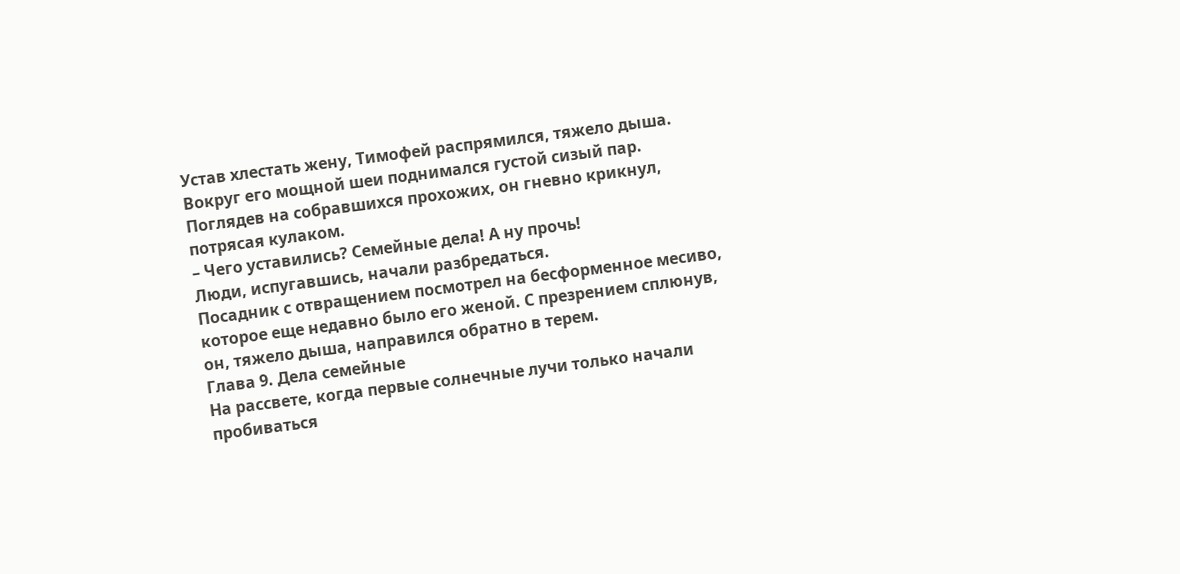Устав хлестать жену, Тимофей распрямился, тяжело дыша. Вокруг его мощной шеи поднимался густой сизый пар. Поглядев на собравшихся прохожих, он гневно крикнул, потрясая кулаком.
– Чего уставились? Семейные дела! А ну прочь!
Люди, испугавшись, начали разбредаться.
Посадник с отвращением посмотрел на бесформенное месиво, которое еще недавно было его женой. С презрением сплюнув, он, тяжело дыша, направился обратно в терем.
Глава 9. Дела семейные
На рассвете, когда первые солнечные лучи только начали пробиваться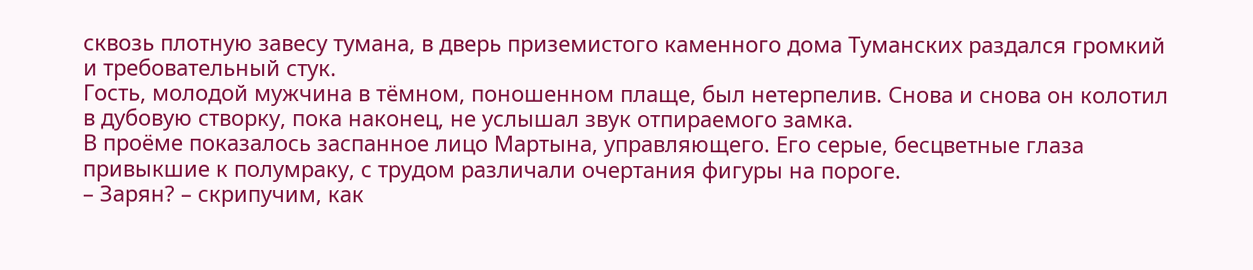сквозь плотную завесу тумана, в дверь приземистого каменного дома Туманских раздался громкий и требовательный стук.
Гость, молодой мужчина в тёмном, поношенном плаще, был нетерпелив. Снова и снова он колотил в дубовую створку, пока наконец, не услышал звук отпираемого замка.
В проёме показалось заспанное лицо Мартына, управляющего. Его серые, бесцветные глаза привыкшие к полумраку, с трудом различали очертания фигуры на пороге.
– Зарян? – скрипучим, как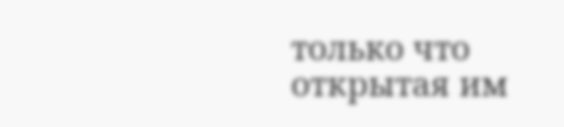только что открытая им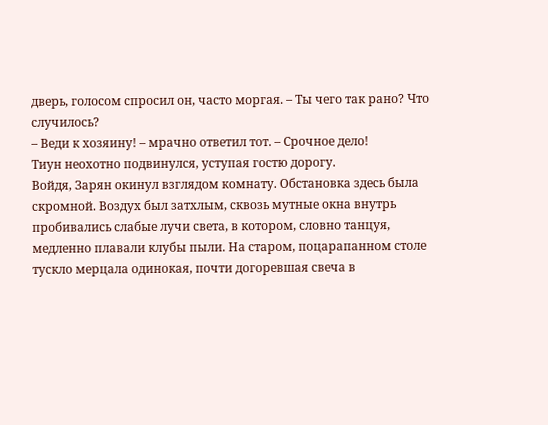дверь, голосом спросил он, часто моргая. – Ты чего так рано? Что случилось?
– Веди к хозяину! – мрачно ответил тот. – Срочное дело!
Тиун неохотно подвинулся, уступая гостю дорогу.
Войдя, Зарян окинул взглядом комнату. Обстановка здесь была скромной. Воздух был затхлым, сквозь мутные окна внутрь пробивались слабые лучи света, в котором, словно танцуя, медленно плавали клубы пыли. На старом, поцарапанном столе тускло мерцала одинокая, почти догоревшая свеча в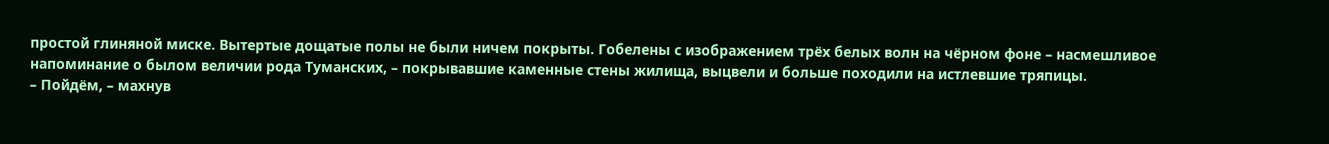простой глиняной миске. Вытертые дощатые полы не были ничем покрыты. Гобелены с изображением трёх белых волн на чёрном фоне – насмешливое напоминание о былом величии рода Туманских, – покрывавшие каменные стены жилища, выцвели и больше походили на истлевшие тряпицы.
– Пойдём, – махнув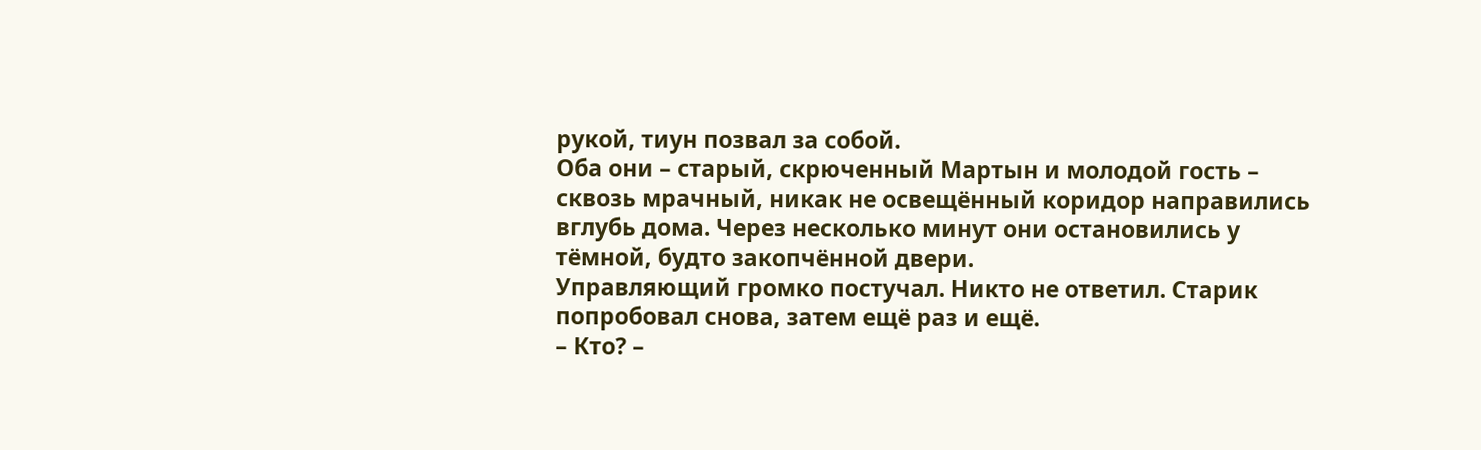рукой, тиун позвал за собой.
Оба они – старый, скрюченный Мартын и молодой гость – сквозь мрачный, никак не освещённый коридор направились вглубь дома. Через несколько минут они остановились у тёмной, будто закопчённой двери.
Управляющий громко постучал. Никто не ответил. Старик попробовал снова, затем ещё раз и ещё.
– Кто? –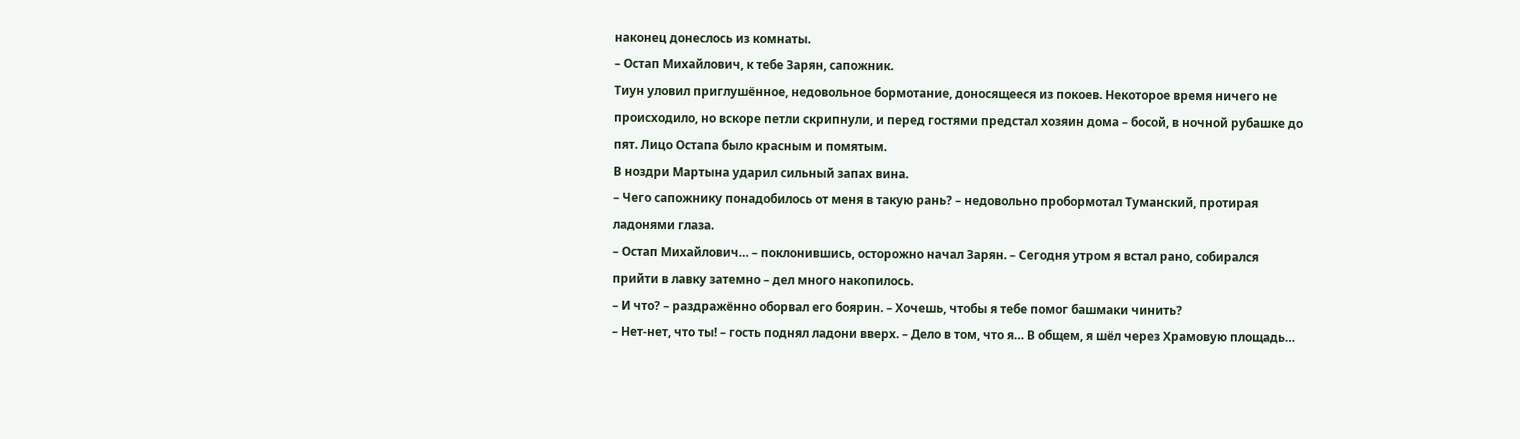наконец донеслось из комнаты.
– Остап Михайлович, к тебе Зарян, сапожник.
Тиун уловил приглушённое, недовольное бормотание, доносящееся из покоев. Некоторое время ничего не происходило, но вскоре петли скрипнули, и перед гостями предстал хозяин дома – босой, в ночной рубашке до пят. Лицо Остапа было красным и помятым.
В ноздри Мартына ударил сильный запах вина.
– Чего сапожнику понадобилось от меня в такую рань? – недовольно пробормотал Туманский, протирая ладонями глаза.
– Остап Михайлович… – поклонившись, осторожно начал Зарян. – Сегодня утром я встал рано, собирался прийти в лавку затемно – дел много накопилось.
– И что? – раздражённо оборвал его боярин. – Хочешь, чтобы я тебе помог башмаки чинить?
– Нет-нет, что ты! – гость поднял ладони вверх. – Дело в том, что я… В общем, я шёл через Храмовую площадь…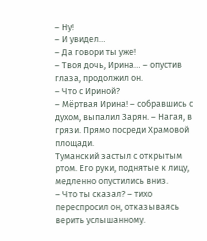– Ну!
– И увидел…
– Да говори ты уже!
– Твоя дочь, Ирина… – опустив глаза, продолжил он.
– Что с Ириной?
– Мёртвая Ирина! – собравшись с духом, выпалил Зарян. – Нагая, в грязи. Прямо посреди Храмовой площади.
Туманский застыл с открытым ртом. Его руки, поднятые к лицу, медленно опустились вниз.
– Что ты сказал? – тихо переспросил он, отказываясь верить услышанному.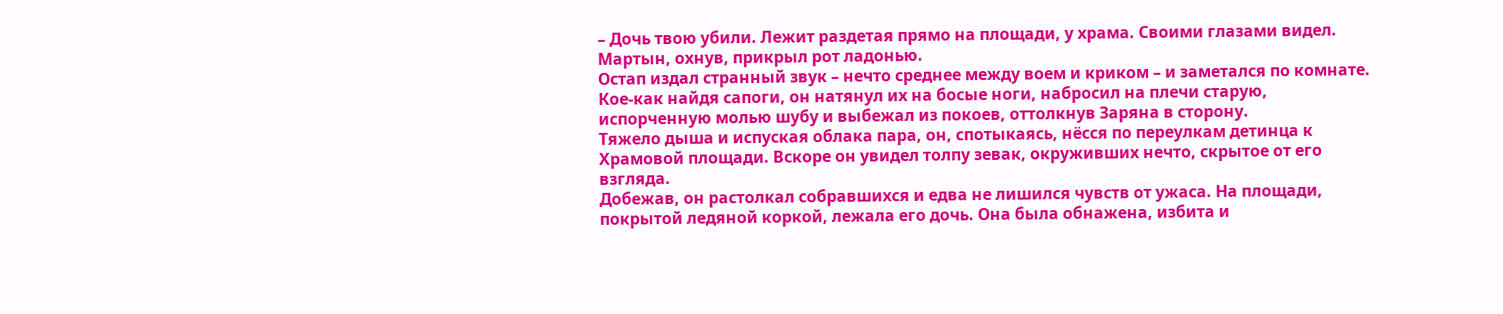– Дочь твою убили. Лежит раздетая прямо на площади, у храма. Своими глазами видел.
Мартын, охнув, прикрыл рот ладонью.
Остап издал странный звук – нечто среднее между воем и криком – и заметался по комнате. Кое-как найдя сапоги, он натянул их на босые ноги, набросил на плечи старую, испорченную молью шубу и выбежал из покоев, оттолкнув Заряна в сторону.
Тяжело дыша и испуская облака пара, он, спотыкаясь, нёсся по переулкам детинца к Храмовой площади. Вскоре он увидел толпу зевак, окруживших нечто, скрытое от его взгляда.
Добежав, он растолкал собравшихся и едва не лишился чувств от ужаса. На площади, покрытой ледяной коркой, лежала его дочь. Она была обнажена, избита и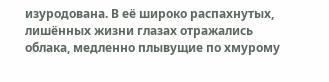изуродована. В её широко распахнутых, лишённых жизни глазах отражались облака, медленно плывущие по хмурому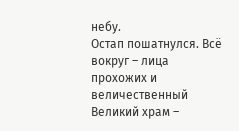небу.
Остап пошатнулся. Всё вокруг – лица прохожих и величественный Великий храм –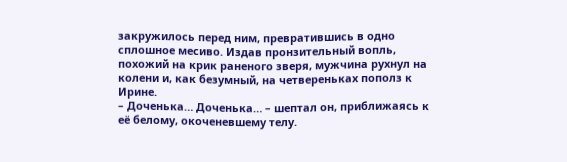закружилось перед ним, превратившись в одно сплошное месиво. Издав пронзительный вопль, похожий на крик раненого зверя, мужчина рухнул на колени и, как безумный, на четвереньках пополз к Ирине.
– Доченька… Доченька… – шептал он, приближаясь к её белому, окоченевшему телу.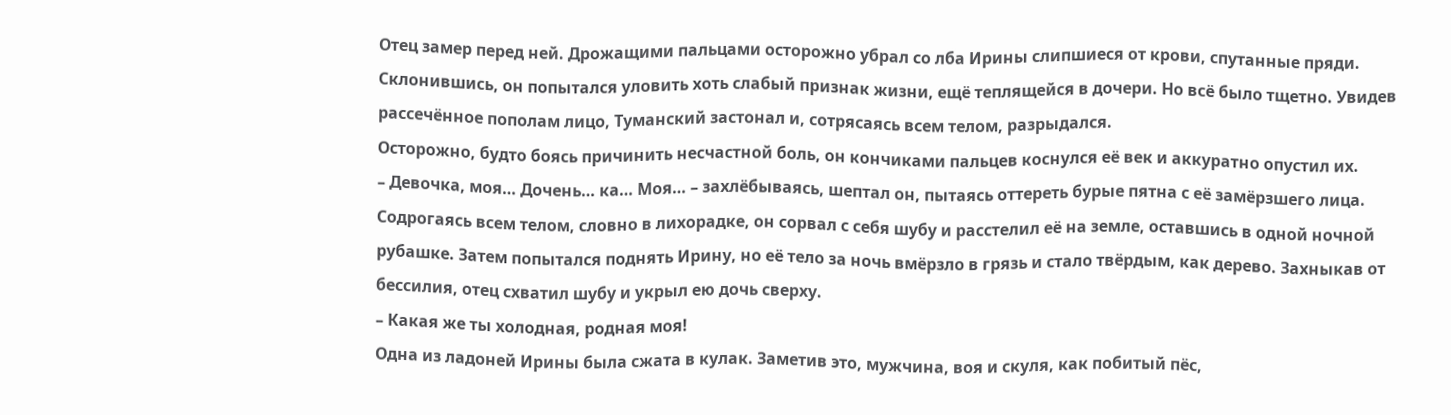Отец замер перед ней. Дрожащими пальцами осторожно убрал со лба Ирины слипшиеся от крови, спутанные пряди. Склонившись, он попытался уловить хоть слабый признак жизни, ещё теплящейся в дочери. Но всё было тщетно. Увидев рассечённое пополам лицо, Туманский застонал и, сотрясаясь всем телом, разрыдался.
Осторожно, будто боясь причинить несчастной боль, он кончиками пальцев коснулся её век и аккуратно опустил их.
– Девочка, моя… Дочень… ка… Моя… – захлёбываясь, шептал он, пытаясь оттереть бурые пятна с её замёрзшего лица.
Содрогаясь всем телом, словно в лихорадке, он сорвал с себя шубу и расстелил её на земле, оставшись в одной ночной рубашке. Затем попытался поднять Ирину, но её тело за ночь вмёрзло в грязь и стало твёрдым, как дерево. Захныкав от бессилия, отец схватил шубу и укрыл ею дочь сверху.
– Какая же ты холодная, родная моя!
Одна из ладоней Ирины была сжата в кулак. Заметив это, мужчина, воя и скуля, как побитый пёс,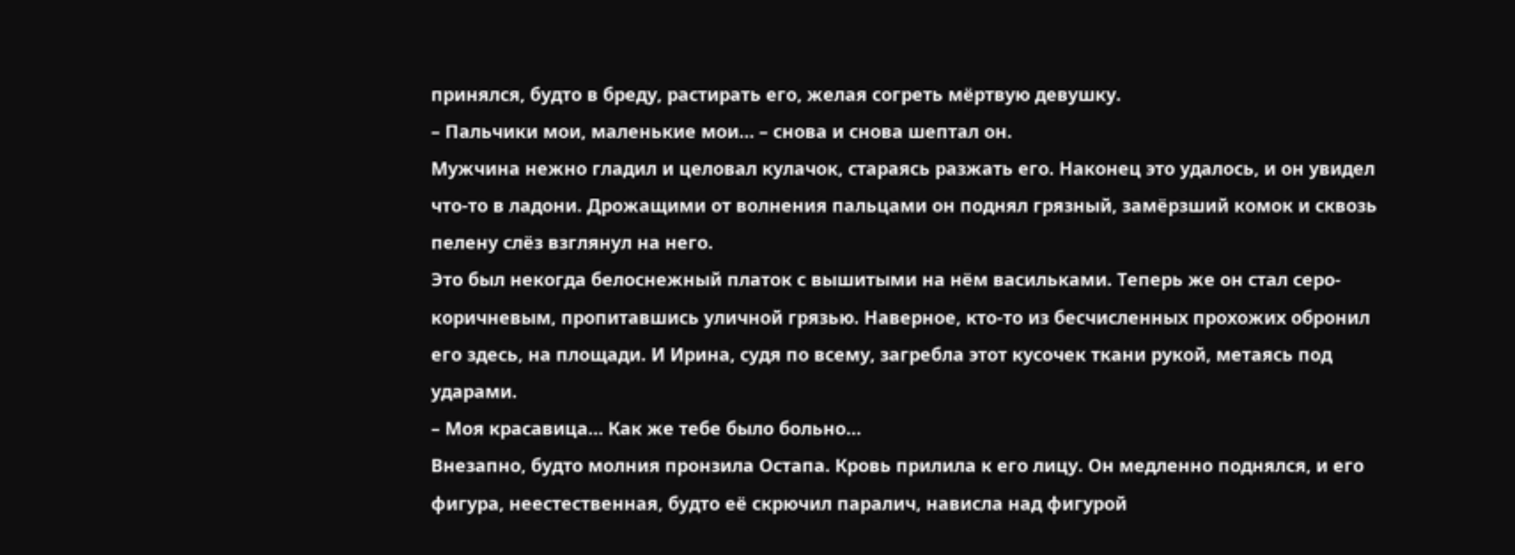принялся, будто в бреду, растирать его, желая согреть мёртвую девушку.
– Пальчики мои, маленькие мои… – снова и снова шептал он.
Мужчина нежно гладил и целовал кулачок, стараясь разжать его. Наконец это удалось, и он увидел что-то в ладони. Дрожащими от волнения пальцами он поднял грязный, замёрзший комок и сквозь пелену слёз взглянул на него.
Это был некогда белоснежный платок с вышитыми на нём васильками. Теперь же он стал серо-коричневым, пропитавшись уличной грязью. Наверное, кто-то из бесчисленных прохожих обронил его здесь, на площади. И Ирина, судя по всему, загребла этот кусочек ткани рукой, метаясь под ударами.
– Моя красавица… Как же тебе было больно…
Внезапно, будто молния пронзила Остапа. Кровь прилила к его лицу. Он медленно поднялся, и его фигура, неестественная, будто её скрючил паралич, нависла над фигурой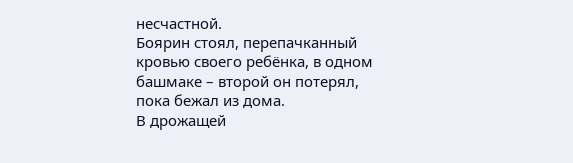несчастной.
Боярин стоял, перепачканный кровью своего ребёнка, в одном башмаке – второй он потерял, пока бежал из дома.
В дрожащей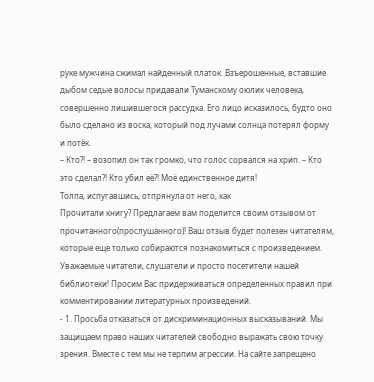руке мужчина сжимал найденный платок. Взъерошенные, вставшие дыбом седые волосы придавали Туманскому оюлик человека, совершенно лишившегося рассудка. Его лицо исказилось, будто оно было сделано из воска, который под лучами солнца потерял форму и потёк.
– Кто?! – возопил он так громко, что голос сорвался на хрип. – Кто это сделал?! Кто убил её?! Моё единственное дитя!
Толпа, испугавшись, отпрянула от него, как
Прочитали книгу? Предлагаем вам поделится своим отзывом от прочитанного(прослушанного)! Ваш отзыв будет полезен читателям, которые еще только собираются познакомиться с произведением.
Уважаемые читатели, слушатели и просто посетители нашей библиотеки! Просим Вас придерживаться определенных правил при комментировании литературных произведений.
- 1. Просьба отказаться от дискриминационных высказываний. Мы защищаем право наших читателей свободно выражать свою точку зрения. Вместе с тем мы не терпим агрессии. На сайте запрещено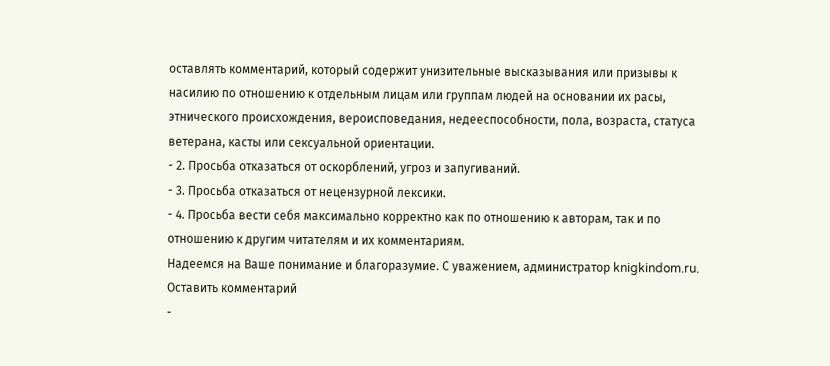оставлять комментарий, который содержит унизительные высказывания или призывы к насилию по отношению к отдельным лицам или группам людей на основании их расы, этнического происхождения, вероисповедания, недееспособности, пола, возраста, статуса ветерана, касты или сексуальной ориентации.
- 2. Просьба отказаться от оскорблений, угроз и запугиваний.
- 3. Просьба отказаться от нецензурной лексики.
- 4. Просьба вести себя максимально корректно как по отношению к авторам, так и по отношению к другим читателям и их комментариям.
Надеемся на Ваше понимание и благоразумие. С уважением, администратор knigkindom.ru.
Оставить комментарий
-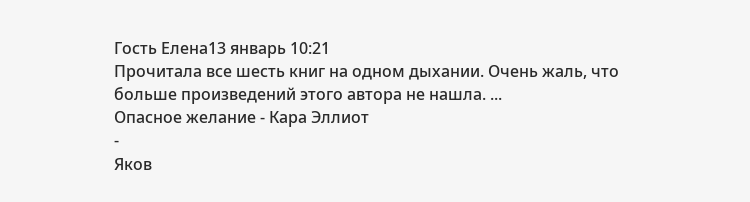Гость Елена13 январь 10:21
Прочитала все шесть книг на одном дыхании. Очень жаль, что больше произведений этого автора не нашла. ...
Опасное желание - Кара Эллиот
-
Яков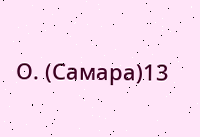О. (Самара)13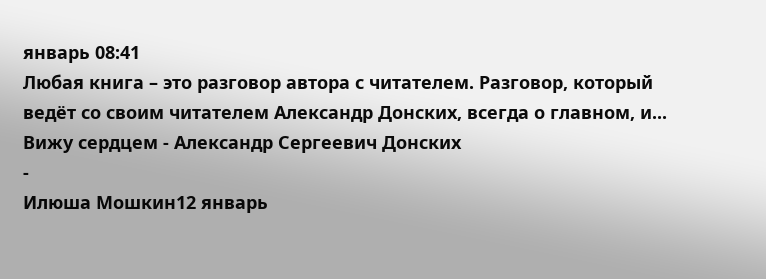январь 08:41
Любая книга – это разговор автора с читателем. Разговор, который ведёт со своим читателем Александр Донских, всегда о главном, и...
Вижу сердцем - Александр Сергеевич Донских
-
Илюша Мошкин12 январь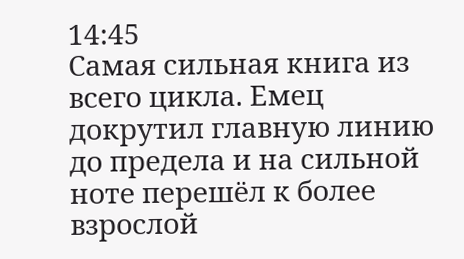14:45
Самая сильная книга из всего цикла. Емец докрутил главную линию до предела и на сильной ноте перешёл к более взрослой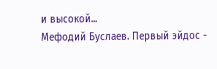и высокой...
Мефодий Буслаев. Первый эйдос -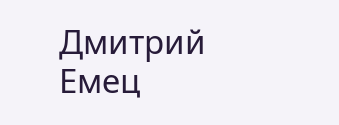Дмитрий Емец